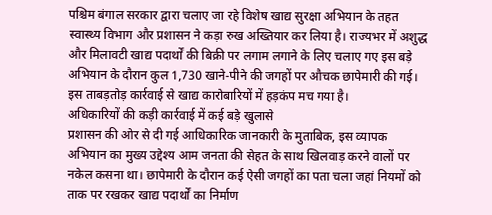पश्चिम बंगाल सरकार द्वारा चलाए जा रहे विशेष खाद्य सुरक्षा अभियान के तहत स्वास्थ्य विभाग और प्रशासन ने कड़ा रुख अख्तियार कर लिया है। राज्यभर में अशुद्ध और मिलावटी खाद्य पदार्थों की बिक्री पर लगाम लगाने के लिए चलाए गए इस बड़े अभियान के दौरान कुल 1,730 खाने-पीने की जगहों पर औचक छापेमारी की गई। इस ताबड़तोड़ कार्रवाई से खाद्य कारोबारियों में हड़कंप मच गया है।
अधिकारियों की कड़ी कार्रवाई में कई बड़े खुलासे
प्रशासन की ओर से दी गई आधिकारिक जानकारी के मुताबिक, इस व्यापक अभियान का मुख्य उद्देश्य आम जनता की सेहत के साथ खिलवाड़ करने वालों पर नकेल कसना था। छापेमारी के दौरान कई ऐसी जगहों का पता चला जहां नियमों को ताक पर रखकर खाद्य पदार्थों का निर्माण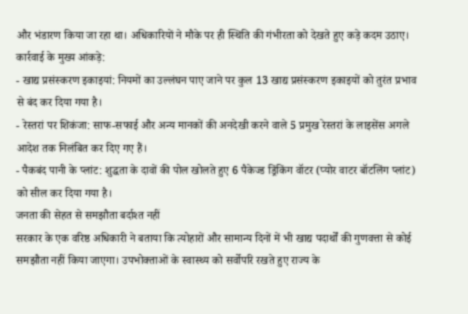और भंडारण किया जा रहा था। अधिकारियों ने मौके पर ही स्थिति की गंभीरता को देखते हुए कड़े कदम उठाए।
कार्रवाई के मुख्य आंकड़े:
- खाद्य प्रसंस्करण इकाइयां: नियमों का उल्लंघन पाए जाने पर कुल 13 खाद्य प्रसंस्करण इकाइयों को तुरंत प्रभाव से बंद कर दिया गया है।
- रेस्तरां पर शिकंजा: साफ-सफाई और अन्य मानकों की अनदेखी करने वाले 5 प्रमुख रेस्तरां के लाइसेंस अगले आदेश तक निलंबित कर दिए गए हैं।
- पैकबंद पानी के प्लांट: शुद्धता के दावों की पोल खोलते हुए 6 पैकेज्ड ड्रिंकिंग वॉटर (प्योर वाटर बॉटलिंग प्लांट) को सील कर दिया गया है।
जनता की सेहत से समझौता बर्दाश्त नहीं
सरकार के एक वरिष्ठ अधिकारी ने बताया कि त्योहारों और सामान्य दिनों में भी खाद्य पदार्थों की गुणवत्ता से कोई समझौता नहीं किया जाएगा। उपभोक्ताओं के स्वास्थ्य को सर्वोपरि रखते हुए राज्य के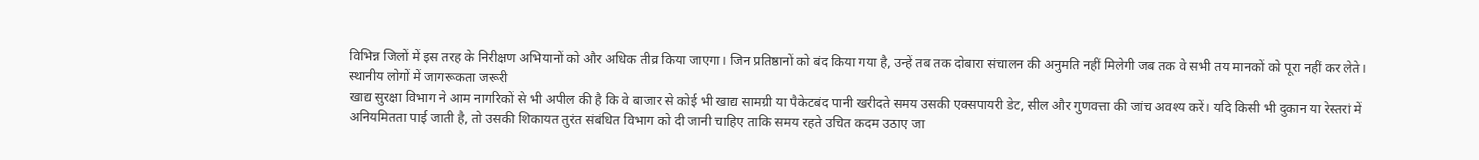विभिन्न जिलों में इस तरह के निरीक्षण अभियानों को और अधिक तीव्र किया जाएगा। जिन प्रतिष्ठानों को बंद किया गया है, उन्हें तब तक दोबारा संचालन की अनुमति नहीं मिलेगी जब तक वे सभी तय मानकों को पूरा नहीं कर लेते।
स्थानीय लोगों में जागरूकता जरूरी
खाद्य सुरक्षा विभाग ने आम नागरिकों से भी अपील की है कि वे बाजार से कोई भी खाद्य सामग्री या पैकेटबंद पानी खरीदते समय उसकी एक्सपायरी डेट, सील और गुणवत्ता की जांच अवश्य करें। यदि किसी भी दुकान या रेस्तरां में अनियमितता पाई जाती है, तो उसकी शिकायत तुरंत संबंधित विभाग को दी जानी चाहिए ताकि समय रहते उचित कदम उठाए जा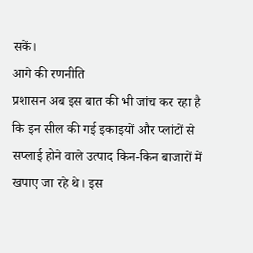सकें।
आगे की रणनीति
प्रशासन अब इस बात की भी जांच कर रहा है कि इन सील की गई इकाइयों और प्लांटों से सप्लाई होने वाले उत्पाद किन-किन बाजारों में खपाए जा रहे थे। इस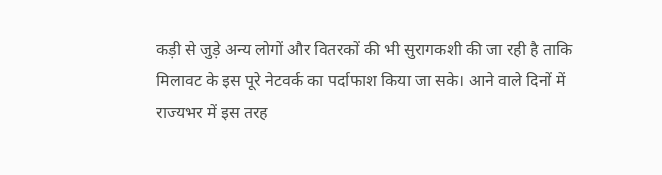कड़ी से जुड़े अन्य लोगों और वितरकों की भी सुरागकशी की जा रही है ताकि मिलावट के इस पूरे नेटवर्क का पर्दाफाश किया जा सके। आने वाले दिनों में राज्यभर में इस तरह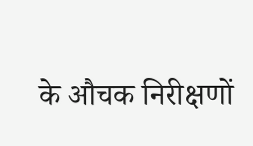के औचक निरीक्षणों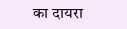का दायरा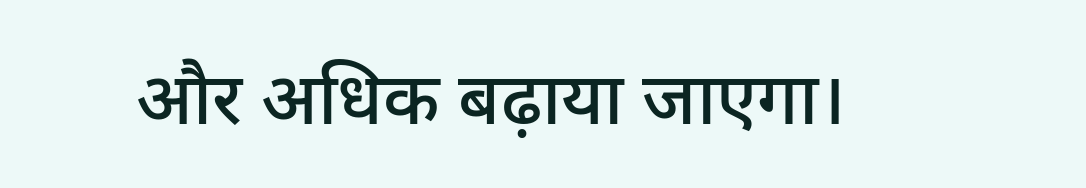और अधिक बढ़ाया जाएगा।